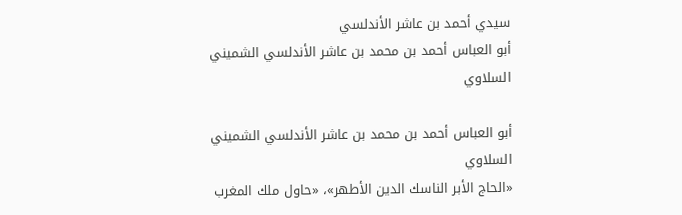سيدي أحمد بن عاشر الأندلسي
أبو العباس أحمد بن محمد بن عاشر الأندلسي الشميني السلاوي

أبو العباس أحمد بن محمد بن عاشر الأندلسي الشميني السلاوي
«الحاج الأبر الناسك الدين الأطهر»، «حاول ملك المغرب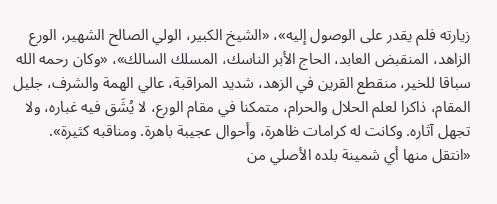زيارته فلم يقدر على الوصول إليه»، «الشيخ الكبير، الولي الصالح الشهير، الورع الزاهد، المنقبض العابد، الحاج الأبر الناسك، المسلك السالك»، «وكان رحمه الله سباقا للخير، منقطع القرين في الزهد، شديد المراقبة، عالي الهمة والشرف، جليل المقام، ذاكرا لعلم الحلال والحرام، متمكنا في مقام الورع، لا يُشَق فيه غباره، ولا تجهل آثاره. وكانت له كرامات ظاهرة، وأحوال عجيبة باهرة. ومناقبه كثيرة».
«انتقل منها أي شمينة بلده الأصلي من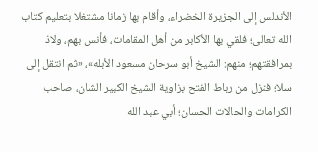الأندلس إلى الجزيرة الخضراء، وأقام بها زمانا مشتغلا بتعليم كتاب الله تعالى؛ فلقي بها الأكابر من أهل المقامات، فأنس بهم، ولاذ بمرافقتهم؛ منهم: الشيخ أبو سرحان مسعود الأبله»، «ثم انتقل إلى سلا؛ فنزل من رباط الفتح بزاوية الشيخ الكبير الشان، صاحب الكرامات والحالات الحسان؛ أبي عبد الله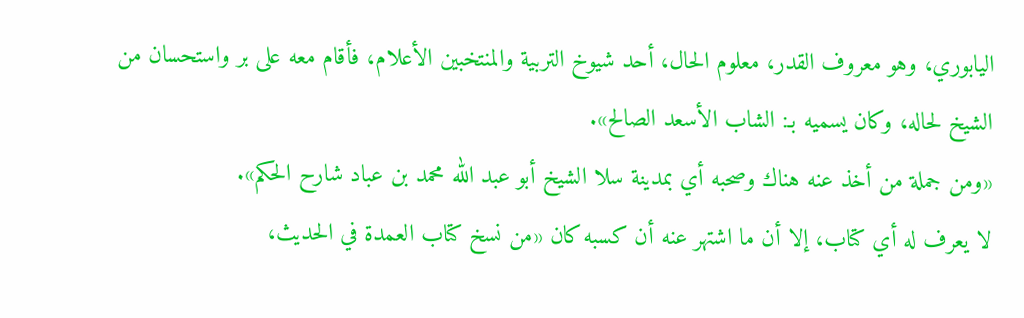اليابوري، وهو معروف القدر، معلوم الحال، أحد شيوخ التربية والمنتخبين الأعلام، فأقام معه على بر واستحسان من الشيخ لحاله، وكان يسميه بـ: الشاب الأسعد الصالح».
«ومن جملة من أخذ عنه هناك وصحبه أي بمدينة سلا الشيخ أبو عبد الله محمد بن عباد شارح الحكم».
لا يعرف له أي كتاب، إلا أن ما اشتهر عنه أن كسبه كان «من نسخ كتاب العمدة في الحديث،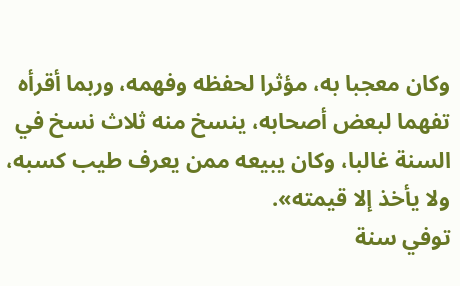وكان معجبا به، مؤثرا لحفظه وفهمه، وربما أقرأه تفهما لبعض أصحابه، ينسخ منه ثلاث نسخ في السنة غالبا، وكان يبيعه ممن يعرف طيب كسبه، ولا يأخذ إلا قيمته».
توفي سنة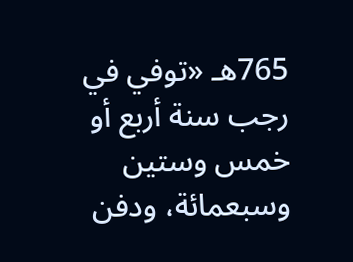765هـ «توفي في رجب سنة أربع أو خمس وستين وسبعمائة، ودفن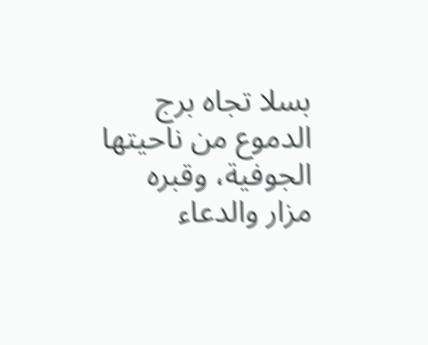بسلا تجاه برج الدموع من ناحيتها الجوفية، وقبره مزار والدعاء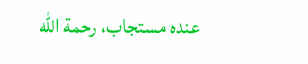عنده مستجاب، رحمة الله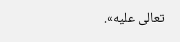تعالى عليه».